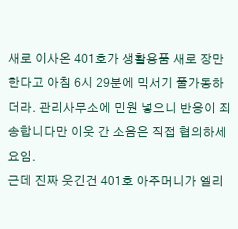새로 이사온 401호가 생활용품 새로 장만한다고 아침 6시 29분에 믹서기 풀가동하더라. 관리사무소에 민원 넣으니 반응이 죄송합니다만 이웃 간 소음은 직접 협의하세요임.
근데 진짜 웃긴건 401호 아주머니가 엘리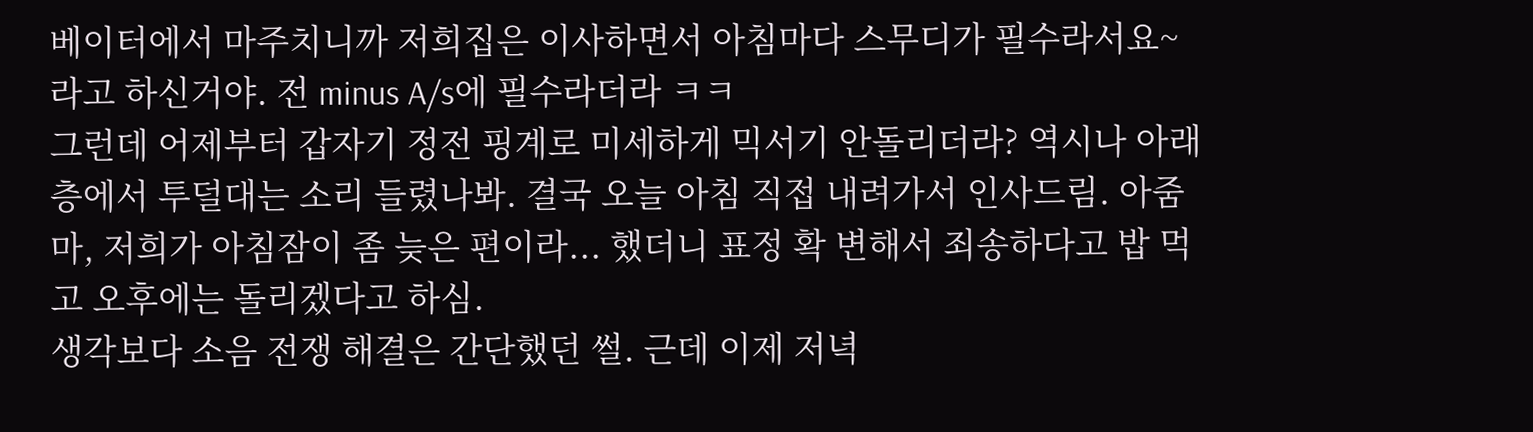베이터에서 마주치니까 저희집은 이사하면서 아침마다 스무디가 필수라서요~ 라고 하신거야. 전 minus A/s에 필수라더라 ㅋㅋ
그런데 어제부터 갑자기 정전 핑계로 미세하게 믹서기 안돌리더라? 역시나 아래층에서 투덜대는 소리 들렸나봐. 결국 오늘 아침 직접 내려가서 인사드림. 아줌마, 저희가 아침잠이 좀 늦은 편이라... 했더니 표정 확 변해서 죄송하다고 밥 먹고 오후에는 돌리겠다고 하심.
생각보다 소음 전쟁 해결은 간단했던 썰. 근데 이제 저녁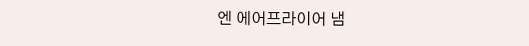엔 에어프라이어 냄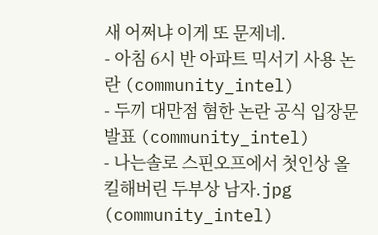새 어쩌냐 이게 또 문제네.
- 아침 6시 반 아파트 믹서기 사용 논란 (community_intel)
- 두끼 대만점 혐한 논란 공식 입장문 발표 (community_intel)
- 나는솔로 스핀오프에서 첫인상 올킬해버린 두부상 남자.jpg (community_intel)